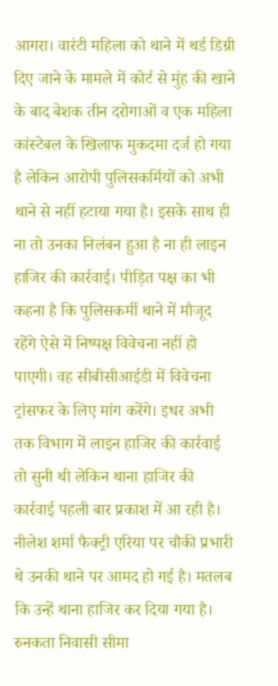आगरा। वारंटी महिला को थाने में थर्ड डिग्री दिए जाने के मामले में कोर्ट से मुंह की खाने के बाद बेशक तीन दरोगाओं व एक महिला कांस्टेबल के खिलाफ मुकदमा दर्ज हो गया है लेकिन आरोपी पुलिसकर्मियों को अभी थाने से नहीं हटाया गया है। इसके साथ ही ना तो उनका निलंबन हुआ है ना ही लाइन हाजिर की कार्रवाई। पीड़ित पक्ष का भी कहना है कि पुलिसकर्मी थाने में मौजूद रहेंगे ऐसे में निष्पक्ष विवेचना नहीं हो पाएगी। वह सीबीसीआईडी में विवेचना ट्रांसफर के लिए मांग करेंगे। इधर अभी तक विभाग में लाइन हाजिर की कार्रवाई तो सुनी थी लेकिन थाना हाजिर की कार्रवाई पहली बार प्रकाश में आ रही है। नीलेश शर्मा फैक्ट्री एरिया पर चौकी प्रभारी थे उनकी थाने पर आमद हो गई है। मतलब कि उन्हें थाना हाजिर कर दिया गया है।
रुनकता निवासी सीमा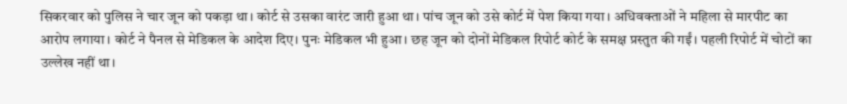सिकरवार को पुलिस ने चार जून को पकड़ा था। कोर्ट से उसका वारंट जारी हुआ था। पांच जून को उसे कोर्ट में पेश किया गया। अधिवक्ताओं ने महिला से मारपीट का आरोप लगाया। कोर्ट ने पैनल से मेडिकल के आदेश दिए। पुनः मेडिकल भी हुआ। छह जून को दोनों मेडिकल रिपोर्ट कोर्ट के समक्ष प्रस्तुत की गईं। पहली रिपोर्ट में चोटों का उल्लेख नहीं था।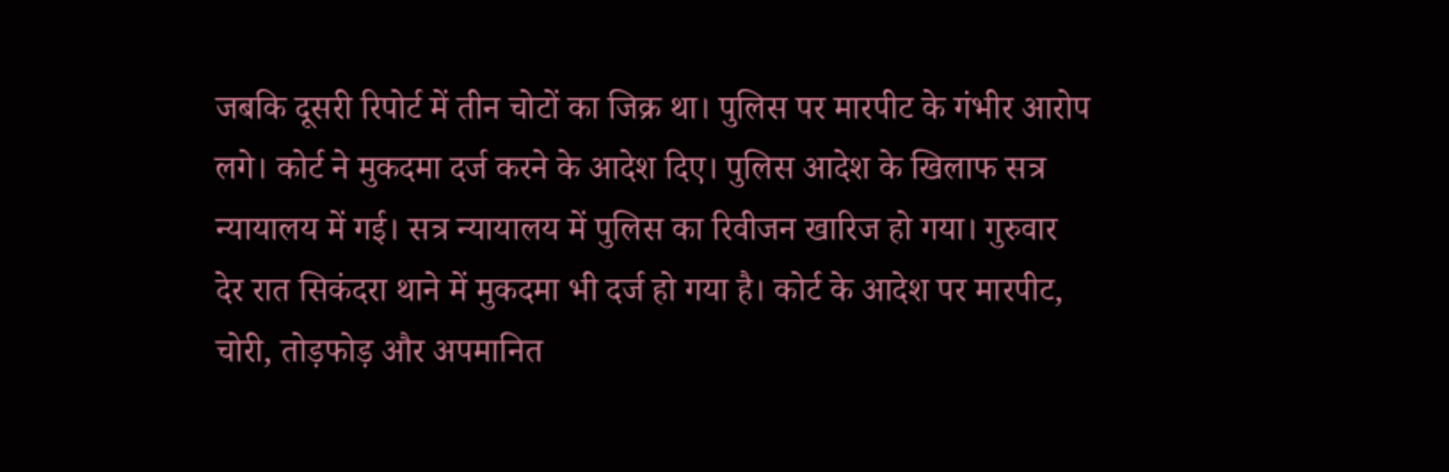जबकि दूसरी रिपोर्ट में तीन चोटों का जिक्र था। पुलिस पर मारपीट के गंभीर आरोप लगे। कोर्ट ने मुकदमा दर्ज करने के आदेश दिए। पुलिस आदेश के खिलाफ सत्र न्यायालय में गई। सत्र न्यायालय में पुलिस का रिवीजन खारिज हो गया। गुरुवार देर रात सिकंदरा थाने में मुकदमा भी दर्ज हो गया है। कोर्ट के आदेश पर मारपीट, चोरी, तोड़फोड़ और अपमानित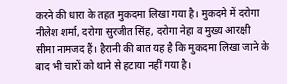करने की धारा के तहत मुकदमा लिखा गया है। मुकदमे में दरोगा नीलेश शर्मा, दरोगा सुरजीत सिंह, दरोगा नेहा व मुख्य आरक्षी सीमा नामजद हैं। हैरानी की बात यह है कि मुकदमा लिखा जाने के बाद भी चारों को थाने से हटाया नहीं गया है।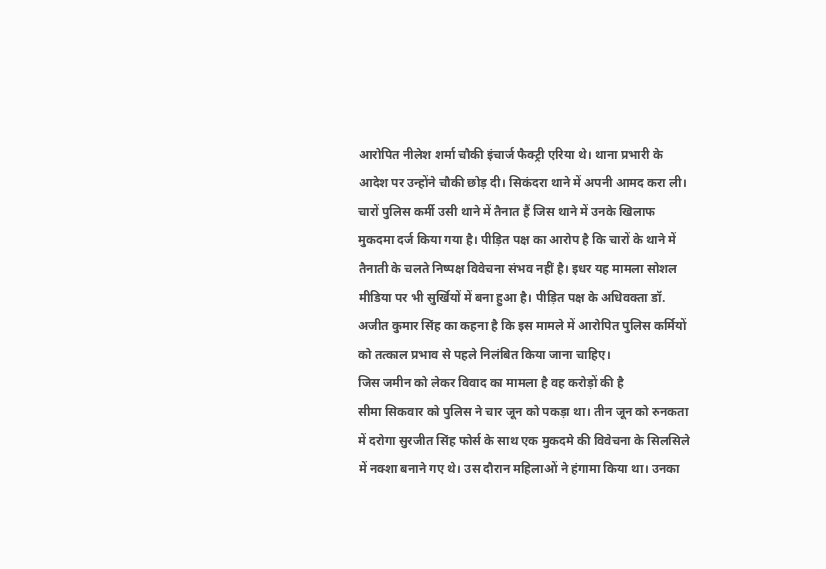आरोपित नीलेश शर्मा चौकी इंचार्ज फैक्ट्री एरिया थे। थाना प्रभारी के आदेश पर उन्होंने चौकी छोड़ दी। सिकंदरा थाने में अपनी आमद करा ली। चारों पुलिस कर्मी उसी थाने में तैनात हैं जिस थाने में उनके खिलाफ मुकदमा दर्ज किया गया है। पीड़ित पक्ष का आरोप है कि चारों के थाने में तैनाती के चलते निष्पक्ष विवेचना संभव नहीं है। इधर यह मामला सोशल मीडिया पर भी सुर्खियों में बना हुआ है। पीड़ित पक्ष के अधिवक्ता डॉ. अजीत कुमार सिंह का कहना है कि इस मामले में आरोपित पुलिस कर्मियों को तत्काल प्रभाव से पहले निलंबित किया जाना चाहिए।
जिस जमीन को लेकर विवाद का मामला है वह करोड़ों की है
सीमा सिकवार को पुलिस ने चार जून को पकड़ा था। तीन जून को रुनकता में दरोगा सुरजीत सिंह फोर्स के साथ एक मुकदमे की विवेचना के सिलसिले में नक्शा बनाने गए थे। उस दौरान महिलाओं ने हंगामा किया था। उनका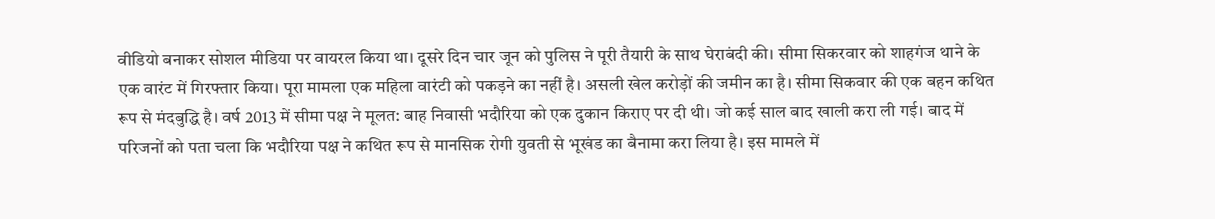वीडियो बनाकर सोशल मीडिया पर वायरल किया था। दूसरे दिन चार जून को पुलिस ने पूरी तैयारी के साथ घेराबंदी की। सीमा सिकरवार को शाहगंज थाने के एक वारंट में गिरफ्तार किया। पूरा मामला एक महिला वारंटी को पकड़ने का नहीं है। असली खेल करोड़ों की जमीन का है। सीमा सिकवार की एक बहन कथित रूप से मंदबुद्धि है। वर्ष 2013 में सीमा पक्ष ने मूलत: बाह निवासी भदौरिया को एक दुकान किराए पर दी थी। जो कई साल बाद खाली करा ली गई। बाद में परिजनों को पता चला कि भदौरिया पक्ष ने कथित रूप से मानसिक रोगी युवती से भूखंड का बैनामा करा लिया है। इस मामले में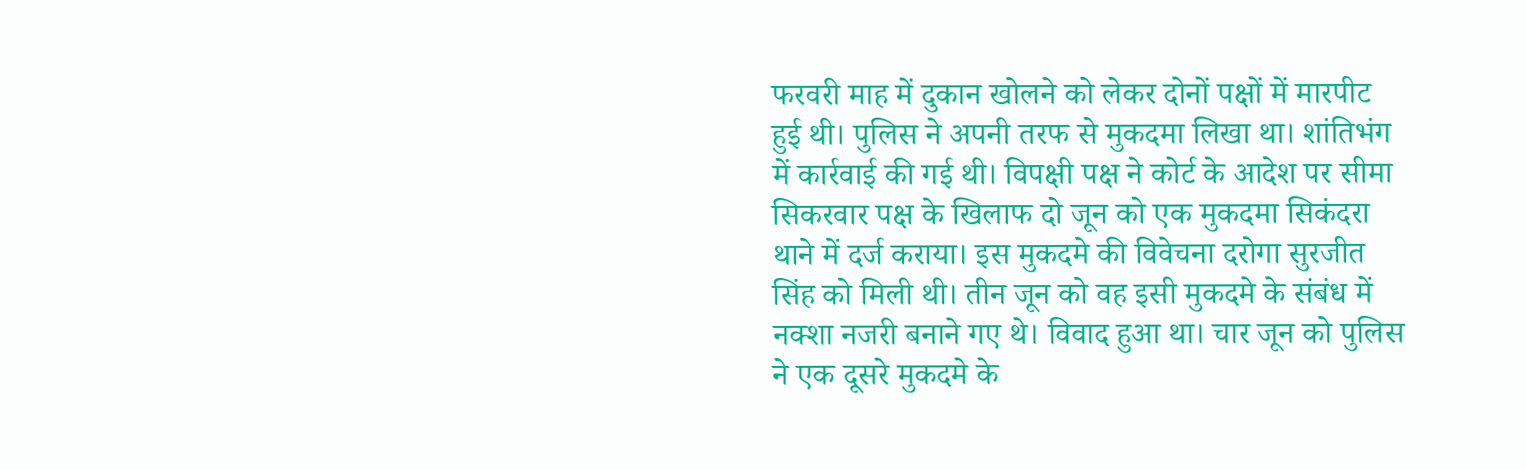फरवरी माह में दुकान खोलने को लेकर दोनों पक्षों में मारपीट हुई थी। पुलिस ने अपनी तरफ से मुकदमा लिखा था। शांतिभंग में कार्रवाई की गई थी। विपक्षी पक्ष ने कोर्ट के आदेश पर सीमा सिकरवार पक्ष के खिलाफ दो जून को एक मुकदमा सिकंदरा थाने में दर्ज कराया। इस मुकदमे की विवेचना दरोगा सुरजीत सिंह को मिली थी। तीन जून को वह इसी मुकदमे के संबंध में नक्शा नजरी बनाने गए थे। विवाद हुआ था। चार जून को पुलिस ने एक दूसरे मुकदमे के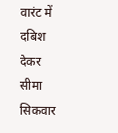वारंट में दबिश देकर सीमा सिकवार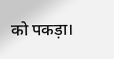को पकड़ा।